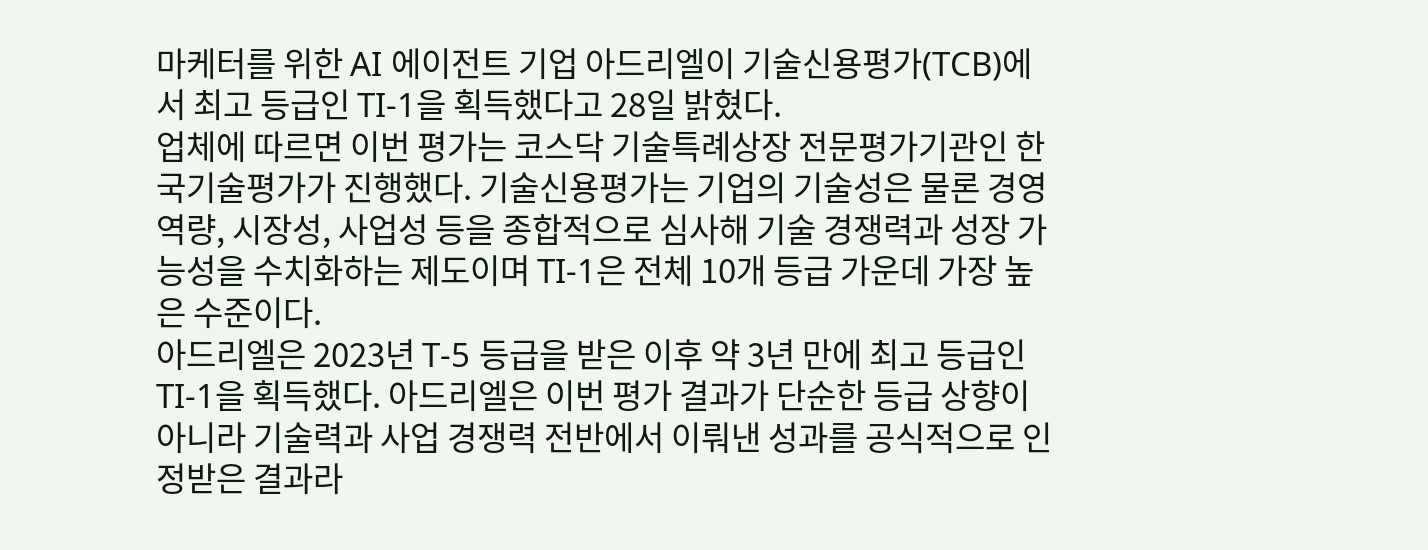마케터를 위한 AI 에이전트 기업 아드리엘이 기술신용평가(TCB)에서 최고 등급인 TI-1을 획득했다고 28일 밝혔다.
업체에 따르면 이번 평가는 코스닥 기술특례상장 전문평가기관인 한국기술평가가 진행했다. 기술신용평가는 기업의 기술성은 물론 경영역량, 시장성, 사업성 등을 종합적으로 심사해 기술 경쟁력과 성장 가능성을 수치화하는 제도이며 TI-1은 전체 10개 등급 가운데 가장 높은 수준이다.
아드리엘은 2023년 T-5 등급을 받은 이후 약 3년 만에 최고 등급인 TI-1을 획득했다. 아드리엘은 이번 평가 결과가 단순한 등급 상향이 아니라 기술력과 사업 경쟁력 전반에서 이뤄낸 성과를 공식적으로 인정받은 결과라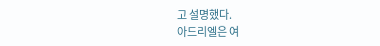고 설명했다.
아드리엘은 여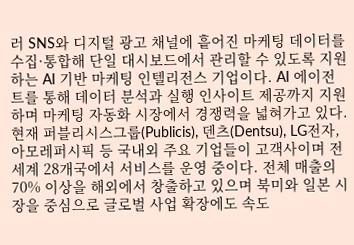러 SNS와 디지털 광고 채널에 흩어진 마케팅 데이터를 수집·통합해 단일 대시보드에서 관리할 수 있도록 지원하는 AI 기반 마케팅 인텔리전스 기업이다. AI 에이전트를 통해 데이터 분석과 실행 인사이트 제공까지 지원하며 마케팅 자동화 시장에서 경쟁력을 넓혀가고 있다.
현재 퍼블리시스그룹(Publicis), 덴츠(Dentsu), LG전자, 아모레퍼시픽 등 국내외 주요 기업들이 고객사이며 전 세계 28개국에서 서비스를 운영 중이다. 전체 매출의 70% 이상을 해외에서 창출하고 있으며 북미와 일본 시장을 중심으로 글로벌 사업 확장에도 속도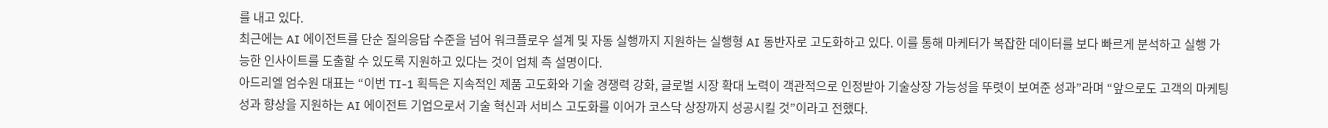를 내고 있다.
최근에는 AI 에이전트를 단순 질의응답 수준을 넘어 워크플로우 설계 및 자동 실행까지 지원하는 실행형 AI 동반자로 고도화하고 있다. 이를 통해 마케터가 복잡한 데이터를 보다 빠르게 분석하고 실행 가능한 인사이트를 도출할 수 있도록 지원하고 있다는 것이 업체 측 설명이다.
아드리엘 엄수원 대표는 “이번 TI-1 획득은 지속적인 제품 고도화와 기술 경쟁력 강화, 글로벌 시장 확대 노력이 객관적으로 인정받아 기술상장 가능성을 뚜렷이 보여준 성과”라며 “앞으로도 고객의 마케팅 성과 향상을 지원하는 AI 에이전트 기업으로서 기술 혁신과 서비스 고도화를 이어가 코스닥 상장까지 성공시킬 것”이라고 전했다.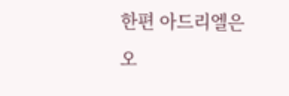한편 아드리엘은 오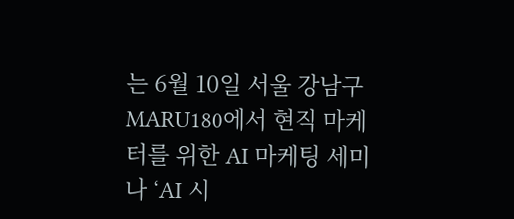는 6월 10일 서울 강남구 MARU180에서 현직 마케터를 위한 AI 마케팅 세미나 ‘AI 시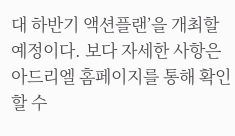대 하반기 액션플랜’을 개최할 예정이다. 보다 자세한 사항은 아드리엘 홈페이지를 통해 확인할 수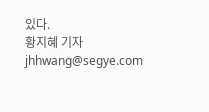있다.
황지혜 기자 jhhwang@segye.com